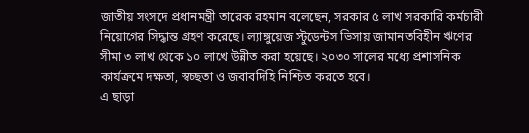জাতীয় সংসদে প্রধানমন্ত্রী তারেক রহমান বলেছেন, সরকার ৫ লাখ সরকারি কর্মচারী নিয়োগের সিদ্ধান্ত গ্রহণ করেছে। ল্যাঙ্গুয়েজ স্টুডেন্টস ভিসায় জামানতবিহীন ঋণের সীমা ৩ লাখ থেকে ১০ লাখে উন্নীত করা হয়েছে। ২০৩০ সালের মধ্যে প্রশাসনিক কার্যক্রমে দক্ষতা, স্বচ্ছতা ও জবাবদিহি নিশ্চিত করতে হবে।
এ ছাড়া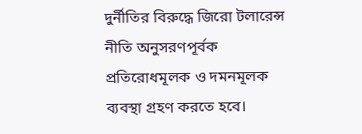দুর্নীতির বিরুদ্ধে জিরো টলারেন্স নীতি অনুসরণপূর্বক প্রতিরোধমূলক ও দমনমূলক ব্যবস্থা গ্রহণ করতে হবে।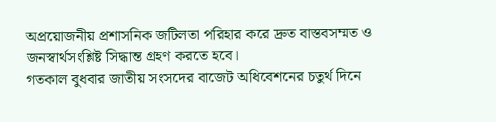অপ্রয়োজনীয় প্রশাসনিক জটিলতা পরিহার করে দ্রুত বাস্তবসম্মত ও জনস্বার্থসংশ্লিষ্ট সিদ্ধান্ত গ্রহণ করতে হবে।
গতকাল বুধবার জাতীয় সংসদের বাজেট অধিবেশনের চতুর্থ দিনে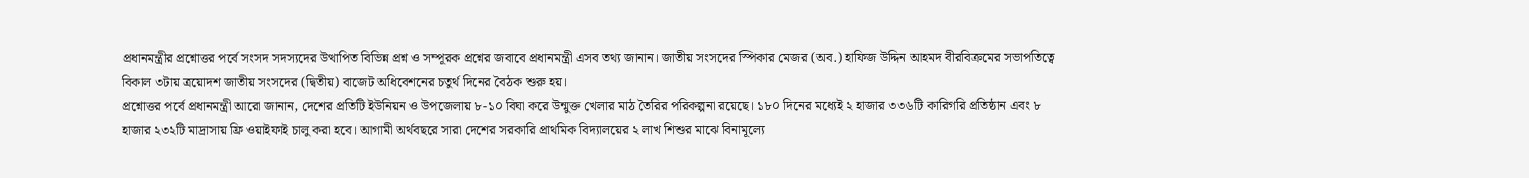প্রধানমন্ত্রীর প্রশ্নোত্তর পর্বে সংসদ সদস্যদের উত্থাপিত বিভিন্ন প্রশ্ন ও সম্পূরক প্রশ্নের জবাবে প্রধানমন্ত্রী এসব তথ্য জানান। জাতীয় সংসদের স্পিকার মেজর (অব.) হাফিজ উদ্দিন আহমদ বীরবিক্রমের সভাপতিত্বে বিকাল ৩টায় ত্রয়োদশ জাতীয় সংসদের (দ্বিতীয়) বাজেট অধিবেশনের চতুর্থ দিনের বৈঠক শুরু হয়।
প্রশ্নোত্তর পর্বে প্রধানমন্ত্রী আরো জানান, দেশের প্রতিটি ইউনিয়ন ও উপজেলায় ৮-১০ বিঘা করে উন্মুক্ত খেলার মাঠ তৈরির পরিকল্পনা রয়েছে। ১৮০ দিনের মধ্যেই ২ হাজার ৩৩৬টি কারিগরি প্রতিষ্ঠান এবং ৮ হাজার ২৩২টি মাদ্রাসায় ফ্রি ওয়াইফাই চালু করা হবে। আগামী অর্থবছরে সারা দেশের সরকারি প্রাথমিক বিদ্যালয়ের ২ লাখ শিশুর মাঝে বিনামূল্যে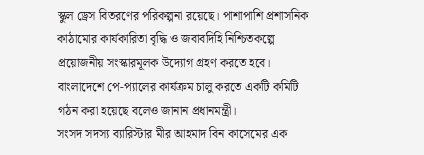স্কুল ড্রেস বিতরণের পরিকল্পনা রয়েছে। পাশাপাশি প্রশাসনিক কাঠামোর কার্যকারিতা বৃদ্ধি ও জবাবদিহি নিশ্চিতকল্পে প্রয়োজনীয় সংস্কারমূলক উদ্যোগ গ্রহণ করতে হবে। বাংলাদেশে পে-প্যালের কার্যক্রম চালু করতে একটি কমিটি গঠন করা হয়েছে বলেও জানান প্রধানমন্ত্রী।
সংসদ সদস্য ব্যারিস্টার মীর আহমাদ বিন কাসেমের এক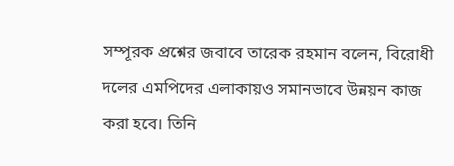সম্পূরক প্রশ্নের জবাবে তারেক রহমান বলেন, বিরোধী দলের এমপিদের এলাকায়ও সমানভাবে উন্নয়ন কাজ করা হবে। তিনি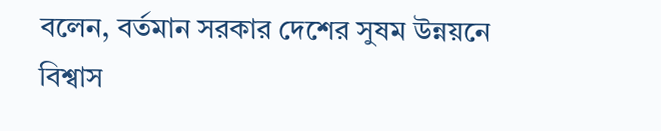বলেন, বর্তমান সরকার দেশের সুষম উন্নয়নে বিশ্বাস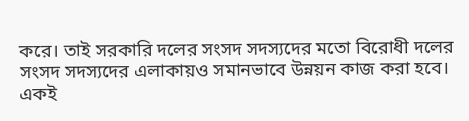করে। তাই সরকারি দলের সংসদ সদস্যদের মতো বিরোধী দলের সংসদ সদস্যদের এলাকায়ও সমানভাবে উন্নয়ন কাজ করা হবে। একই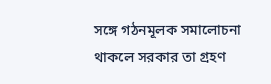সঙ্গে গঠনমূলক সমালোচনা থাকলে সরকার তা গ্রহণ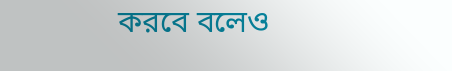করবে বলেও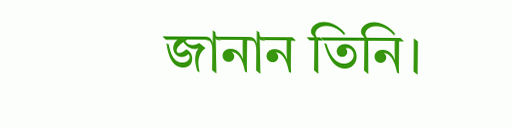জানান তিনি।